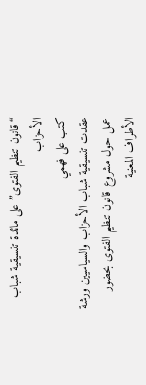“قانون تنظيم الفتوى” على مائدة تنسيقية شباب الأحزاب
كتب على فهمي
عقدت تنسيقية شباب الأحزاب والسياسيين ورشة عمل حول مشروع قانون تنظيم الفتوى بحضور الأطراف المعنية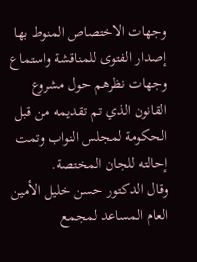وجهات الاختصاص المنوط بها إصدار الفتوى للمناقشة واستماع وجهات نظرهم حول مشروع القانون الذي تم تقديمه من قبل الحكومة لمجلس النواب وتمت إحالته للجان المختصة.
وقال الدكتور حسن خليل الأمين العام المساعد لمجمع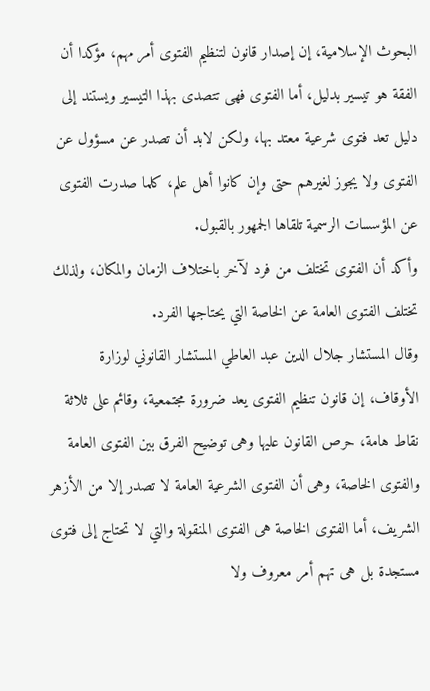البحوث الإسلامية، إن إصدار قانون لتنظيم الفتوى أمر مهم، مؤكدا أن الفقة هو تيسير بدليل، أما الفتوى فهى تتصدى بهذا التيسير ويستند إلى دليل تعد فتوى شرعية معتد بها، ولكن لابد أن تصدر عن مسؤول عن الفتوى ولا يجوز لغيرهم حتى وإن كانوا أهل علم، كلما صدرت الفتوى عن المؤسسات الرسمية تلقاها الجمهور بالقبول.
وأكد أن الفتوى تختلف من فرد لآخر باختلاف الزمان والمكان، ولذلك تختلف الفتوى العامة عن الخاصة التي يحتاجها الفرد.
وقال المستشار جلال الدين عبد العاطي المستشار القانوني لوزارة الأوقاف، إن قانون تنظيم الفتوى يعد ضرورة مجتمعية، وقائم على ثلاثة نقاط هامة، حرص القانون عليها وهى توضيح الفرق بين الفتوى العامة والفتوى الخاصة، وهى أن الفتوى الشرعية العامة لا تصدر إلا من الأزهر الشريف، أما الفتوى الخاصة هى الفتوى المنقولة والتي لا تحتاج إلى فتوى مستجدة بل هى تهم أمر معروف ولا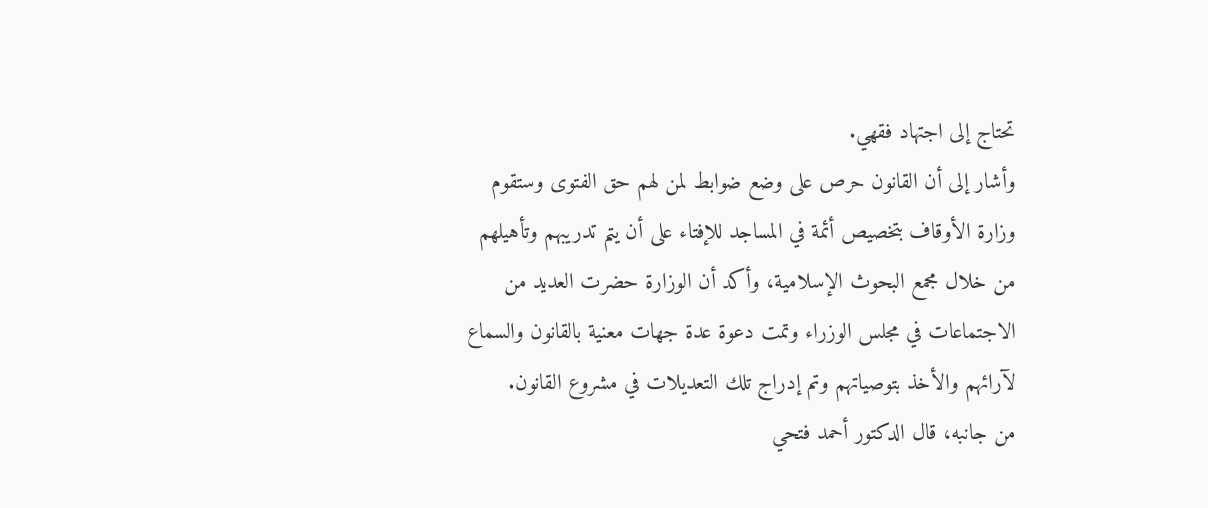تحتاج إلى اجتهاد فقهي.
وأشار إلى أن القانون حرص على وضع ضوابط لمن لهم حق الفتوى وستقوم وزارة الأوقاف بتخصيص أئمة في المساجد للإفتاء على أن يتم تدريبهم وتأهيلهم من خلال مجمع البحوث الإسلامية، وأكد أن الوزارة حضرت العديد من الاجتماعات في مجلس الوزراء وتمت دعوة عدة جهات معنية بالقانون والسماع لآرائهم والأخذ بتوصياتهم وتم إدراج تلك التعديلات في مشروع القانون.
من جانبه، قال الدكتور أحمد فتحي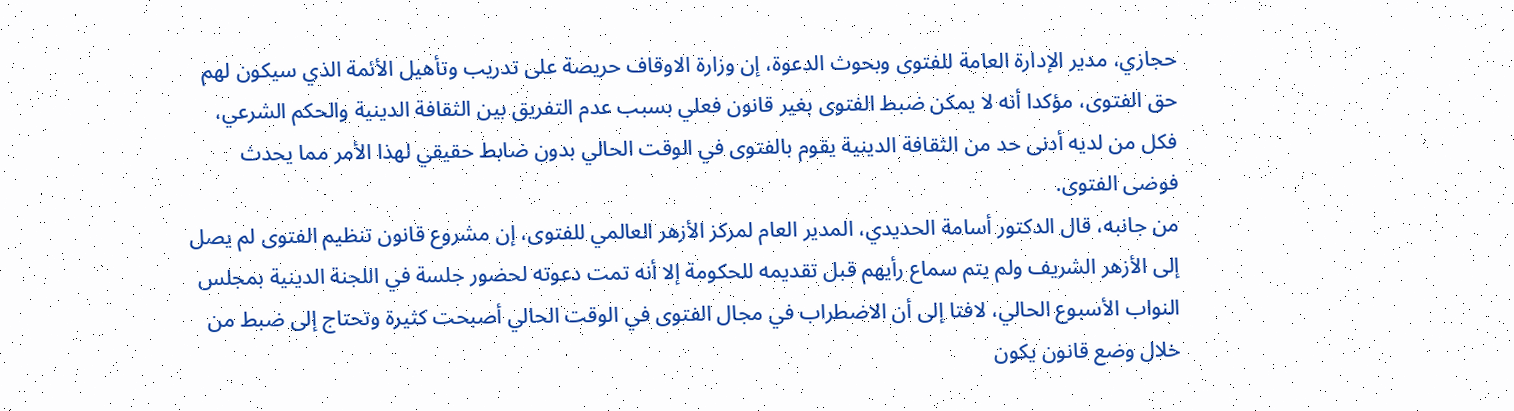حجازي، مدير الإدارة العامة للفتوى وبحوث الدعوة، إن وزارة الاوقاف حريصة على تدريب وتأهيل الأئمة الذي سيكون لهم حق الفتوى، مؤكدا أنه لا يمكن ضبط الفتوى بغير قانون فعلي بسبب عدم التفريق بين الثقافة الدينية والحكم الشرعي، فكل من لديه أدنى حد من الثقافة الدينية يقوم بالفتوى في الوقت الحالي بدون ضابط حقيقي لهذا الأمر مما يحدث فوضى الفتوى.
من جانبه، قال الدكتور أسامة الحديدي، المدير العام لمركز الأزهر العالمي للفتوى، إن مشروع قانون تنظيم الفتوى لم يصل إلى الأزهر الشريف ولم يتم سماع رأيهم قبل تقديمه للحكومة إلا أنه تمت دعوته لحضور جلسة في اللجنة الدينية بمجلس النواب الأسبوع الحالي، لافتا إلى أن الاضطراب في مجال الفتوى في الوقت الحالي أصبحت كثيرة وتحتاج إلى ضبط من خلال وضع قانون يكون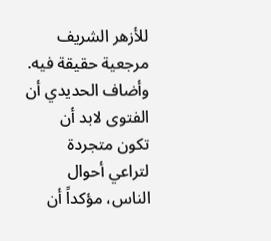للأزهر الشريف مرجعية حقيقة فيه.
وأضاف الحديدي أن الفتوى لابد أن تكون متجردة لتراعي أحوال الناس، مؤكداً أن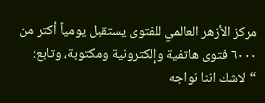مركز الأزهر العالمي للفتوى يستقبل يومياً أكتر من ٦٠٠٠ فتوى هاتفية وإلكترونية ومكتوبة، وتابع: “لاشك اننا نواجه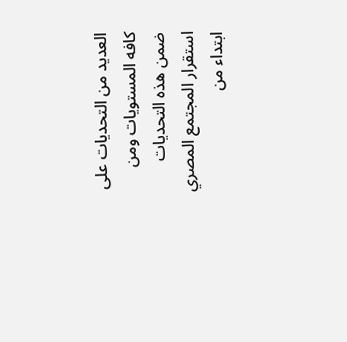العديد من التحديات على كافه المستويات ومن ضمن هذه التحديات استقرار المجتمع المصري ابتداء من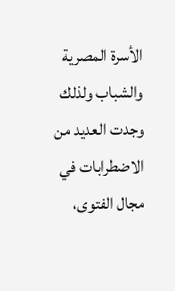الأسرة المصرية والشباب ولذلك وجدت العديد من الاضطرابات في مجال الفتوى،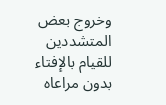وخروج بعض المتشددين للقيام بالإفتاء بدون مراعاه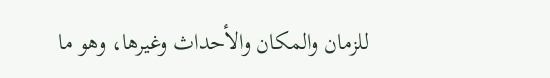للزمان والمكان والأحداث وغيرها، وهو ما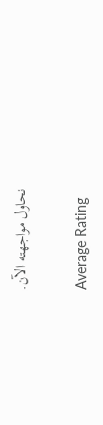نحاول مواجهته الآن.

Average Rating